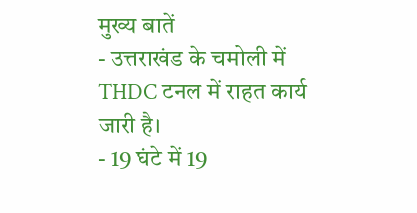मुख्य बातें
- उत्तराखंड के चमोली में THDC टनल में राहत कार्य जारी है।
- 19 घंटे में 19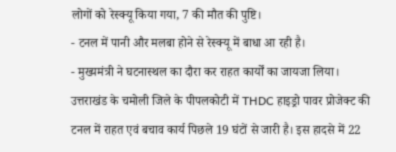लोगों को रेस्क्यू किया गया, 7 की मौत की पुष्टि।
- टनल में पानी और मलबा होने से रेस्क्यू में बाधा आ रही है।
- मुख्यमंत्री ने घटनास्थल का दौरा कर राहत कार्यों का जायजा लिया।
उत्तराखंड के चमोली जिले के पीपलकोटी में THDC हाइड्रो पावर प्रोजेक्ट की टनल में राहत एवं बचाव कार्य पिछले 19 घंटों से जारी है। इस हादसे में 22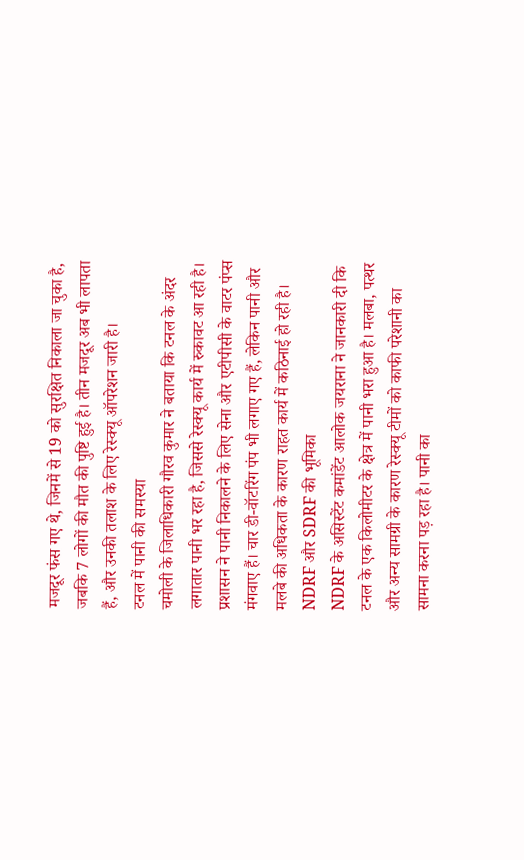मजदूर फंस गए थे, जिनमें से 19 को सुरक्षित निकाला जा चुका है, जबकि 7 लोगों की मौत की पुष्टि हुई है। तीन मजदूर अब भी लापता हैं, और उनकी तलाश के लिए रेस्क्यू ऑपरेशन जारी है।
टनल में पानी की समस्या
चमोली के जिलाधिकारी गौरव कुमार ने बताया कि टनल के अंदर लगातार पानी भर रहा है, जिससे रेस्क्यू कार्य में रुकावट आ रही है। प्रशासन ने पानी निकालने के लिए सेना और एटीपीसी के वाटर पंप्स मंगवाए हैं। चार डी-वॉटरिंग पंप भी लगाए गए हैं, लेकिन पानी और मलबे की अधिकता के कारण राहत कार्य में कठिनाई हो रही है।
NDRF और SDRF की भूमिका
NDRF के असिस्टेंट कमांडेंट आलोक जयराना ने जानकारी दी कि टनल के एक किलोमीटर के क्षेत्र में पानी भरा हुआ है। मलबा, पत्थर और अन्य सामग्री के कारण रेस्क्यू टीमों को काफी परेशानी का सामना करना पड़ रहा है। पानी का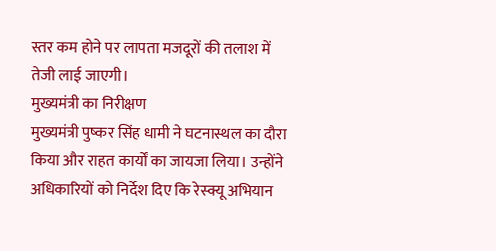स्तर कम होने पर लापता मजदूरों की तलाश में तेजी लाई जाएगी।
मुख्यमंत्री का निरीक्षण
मुख्यमंत्री पुष्कर सिंह धामी ने घटनास्थल का दौरा किया और राहत कार्यों का जायजा लिया। उन्होंने अधिकारियों को निर्देश दिए कि रेस्क्यू अभियान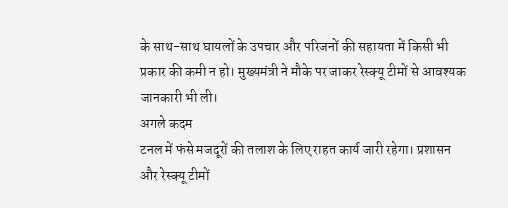के साथ-साथ घायलों के उपचार और परिजनों की सहायता में किसी भी प्रकार की कमी न हो। मुख्यमंत्री ने मौके पर जाकर रेस्क्यू टीमों से आवश्यक जानकारी भी ली।
अगले कदम
टनल में फंसे मजदूरों की तलाश के लिए राहत कार्य जारी रहेगा। प्रशासन और रेस्क्यू टीमों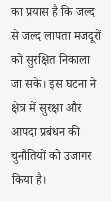का प्रयास है कि जल्द से जल्द लापता मजदूरों को सुरक्षित निकाला जा सके। इस घटना ने क्षेत्र में सुरक्षा और आपदा प्रबंधन की चुनौतियों को उजागर किया है।